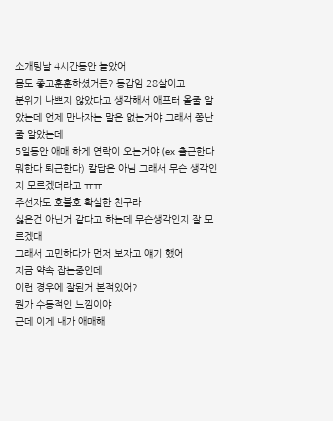소개팅날 4시간동안 놀았어
몸도 좋고훈훈하셨거든? 동갑임 28살이고
분위기 나쁘지 않았다고 생각해서 애프터 올줄 알았는데 언제 만나자는 말은 없는거야 그래서 쫑난줄 알았는데
5일동안 애매 하게 연락이 오는거야 (ex 출근한다 뭐한다 퇴근한다) 칼답은 아님 그래서 무슨 생각인지 모르겠더라고 ㅠㅠ
주선자도 호불호 확실한 친구라
싫은건 아닌거 같다고 하는데 무슨생각인지 잘 모르겠대
그래서 고민하다가 먼저 보자고 얘기 했어
지금 약속 잡는중인데
이런 경우에 잘된거 본적있어?
뭔가 수동적인 느낌이야
근데 이게 내가 애매해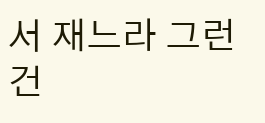서 재느라 그런건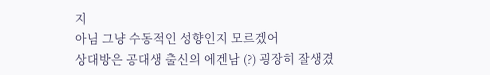지
아님 그냥 수동적인 성향인지 모르겠어
상대방은 공대생 출신의 에겐남 (?) 굉장히 잘생겼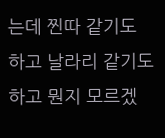는데 찐따 같기도 하고 날라리 같기도 하고 뭔지 모르겠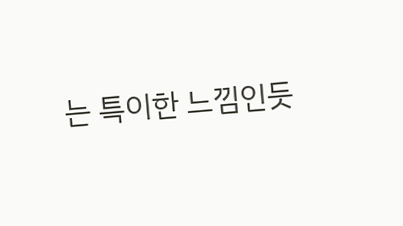는 특이한 느낌인듯